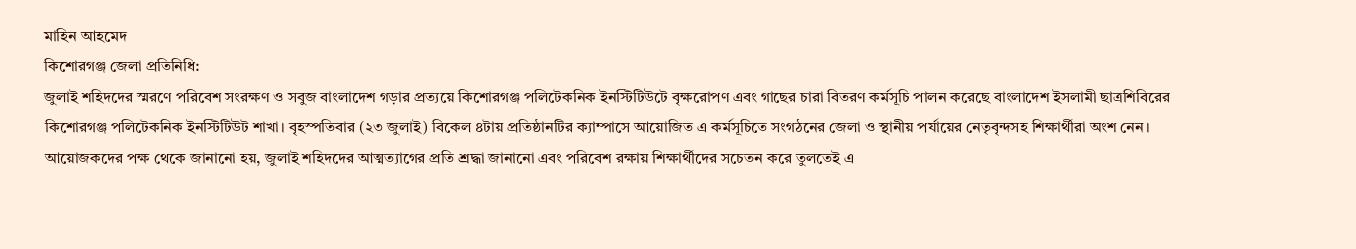মাহিন আহমেদ
কিশোরগঞ্জ জেলা প্রতিনিধি:
জুলাই শহিদদের স্মরণে পরিবেশ সংরক্ষণ ও সবুজ বাংলাদেশ গড়ার প্রত্যয়ে কিশোরগঞ্জ পলিটেকনিক ইনস্টিটিউটে বৃক্ষরোপণ এবং গাছের চারা বিতরণ কর্মসূচি পালন করেছে বাংলাদেশ ইসলামী ছাত্রশিবিরের কিশোরগঞ্জ পলিটেকনিক ইনস্টিটিউট শাখা। বৃহস্পতিবার (২৩ জুলাই) বিকেল ৪টায় প্রতিষ্ঠানটির ক্যাম্পাসে আয়োজিত এ কর্মসূচিতে সংগঠনের জেলা ও স্থানীয় পর্যায়ের নেতৃবৃন্দসহ শিক্ষার্থীরা অংশ নেন।
আয়োজকদের পক্ষ থেকে জানানো হয়, জুলাই শহিদদের আত্মত্যাগের প্রতি শ্রদ্ধা জানানো এবং পরিবেশ রক্ষায় শিক্ষার্থীদের সচেতন করে তুলতেই এ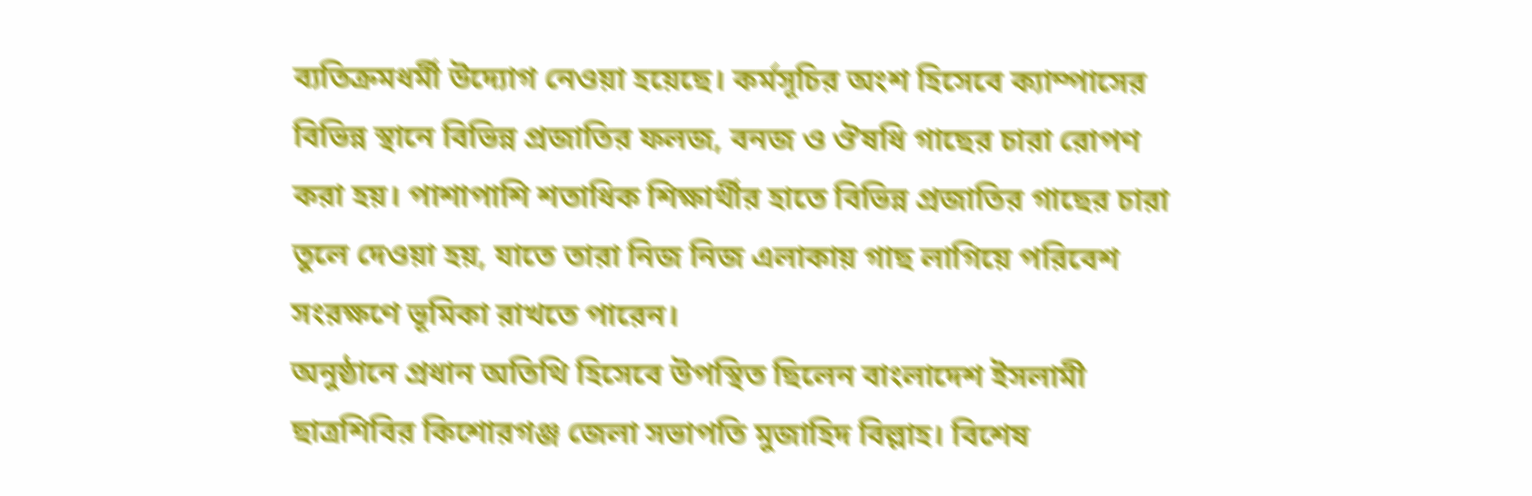ব্যতিক্রমধর্মী উদ্যোগ নেওয়া হয়েছে। কর্মসূচির অংশ হিসেবে ক্যাম্পাসের বিভিন্ন স্থানে বিভিন্ন প্রজাতির ফলজ, বনজ ও ঔষধি গাছের চারা রোপণ করা হয়। পাশাপাশি শতাধিক শিক্ষার্থীর হাতে বিভিন্ন প্রজাতির গাছের চারা তুলে দেওয়া হয়, যাতে তারা নিজ নিজ এলাকায় গাছ লাগিয়ে পরিবেশ সংরক্ষণে ভূমিকা রাখতে পারেন।
অনুষ্ঠানে প্রধান অতিথি হিসেবে উপস্থিত ছিলেন বাংলাদেশ ইসলামী ছাত্রশিবির কিশোরগঞ্জ জেলা সভাপতি মুজাহিদ বিল্লাহ। বিশেষ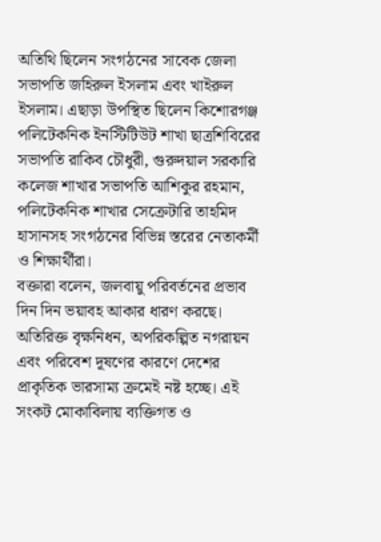অতিথি ছিলেন সংগঠনের সাবেক জেলা সভাপতি জহিরুল ইসলাম এবং খাইরুল ইসলাম। এছাড়া উপস্থিত ছিলেন কিশোরগঞ্জ পলিটেকনিক ইনস্টিটিউট শাখা ছাত্রশিবিরের সভাপতি রাকিব চৌধুরী, গুরুদয়াল সরকারি কলেজ শাখার সভাপতি আশিকুর রহমান, পলিটেকনিক শাখার সেক্রেটারি তাহমিদ হাসানসহ সংগঠনের বিভিন্ন স্তরের নেতাকর্মী ও শিক্ষার্থীরা।
বক্তারা বলেন, জলবায়ু পরিবর্তনের প্রভাব দিন দিন ভয়াবহ আকার ধারণ করছে। অতিরিক্ত বৃক্ষনিধন, অপরিকল্পিত নগরায়ন এবং পরিবেশ দূষণের কারণে দেশের প্রাকৃতিক ভারসাম্য ক্রমেই নষ্ট হচ্ছে। এই সংকট মোকাবিলায় ব্যক্তিগত ও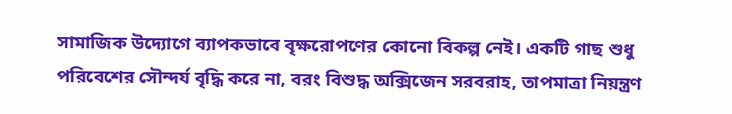সামাজিক উদ্যোগে ব্যাপকভাবে বৃক্ষরোপণের কোনো বিকল্প নেই। একটি গাছ শুধু পরিবেশের সৌন্দর্য বৃদ্ধি করে না, বরং বিশুদ্ধ অক্সিজেন সরবরাহ, তাপমাত্রা নিয়ন্ত্রণ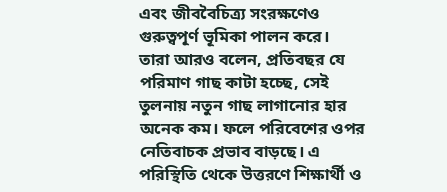এবং জীববৈচিত্র্য সংরক্ষণেও গুরুত্বপূর্ণ ভূমিকা পালন করে।
তারা আরও বলেন, প্রতিবছর যে পরিমাণ গাছ কাটা হচ্ছে, সেই তুলনায় নতুন গাছ লাগানোর হার অনেক কম। ফলে পরিবেশের ওপর নেতিবাচক প্রভাব বাড়ছে। এ পরিস্থিতি থেকে উত্তরণে শিক্ষার্থী ও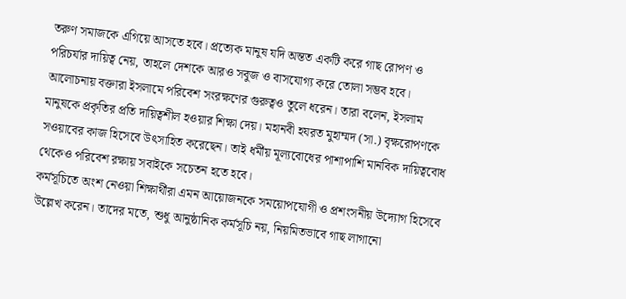তরুণ সমাজকে এগিয়ে আসতে হবে। প্রত্যেক মানুষ যদি অন্তত একটি করে গাছ রোপণ ও পরিচর্যার দায়িত্ব নেয়, তাহলে দেশকে আরও সবুজ ও বাসযোগ্য করে তোলা সম্ভব হবে।
আলোচনায় বক্তারা ইসলামে পরিবেশ সংরক্ষণের গুরুত্বও তুলে ধরেন। তারা বলেন, ইসলাম মানুষকে প্রকৃতির প্রতি দায়িত্বশীল হওয়ার শিক্ষা দেয়। মহানবী হযরত মুহাম্মদ (সা.) বৃক্ষরোপণকে সওয়াবের কাজ হিসেবে উৎসাহিত করেছেন। তাই ধর্মীয় মূল্যবোধের পাশাপাশি মানবিক দায়িত্ববোধ থেকেও পরিবেশ রক্ষায় সবাইকে সচেতন হতে হবে।
কর্মসূচিতে অংশ নেওয়া শিক্ষার্থীরা এমন আয়োজনকে সময়োপযোগী ও প্রশংসনীয় উদ্যোগ হিসেবে উল্লেখ করেন। তাদের মতে, শুধু আনুষ্ঠানিক কর্মসূচি নয়, নিয়মিতভাবে গাছ লাগানো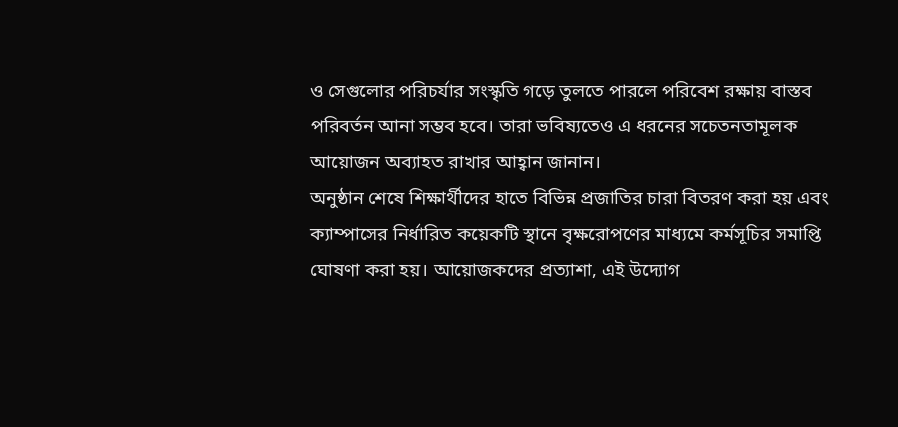ও সেগুলোর পরিচর্যার সংস্কৃতি গড়ে তুলতে পারলে পরিবেশ রক্ষায় বাস্তব পরিবর্তন আনা সম্ভব হবে। তারা ভবিষ্যতেও এ ধরনের সচেতনতামূলক আয়োজন অব্যাহত রাখার আহ্বান জানান।
অনুষ্ঠান শেষে শিক্ষার্থীদের হাতে বিভিন্ন প্রজাতির চারা বিতরণ করা হয় এবং ক্যাম্পাসের নির্ধারিত কয়েকটি স্থানে বৃক্ষরোপণের মাধ্যমে কর্মসূচির সমাপ্তি ঘোষণা করা হয়। আয়োজকদের প্রত্যাশা, এই উদ্যোগ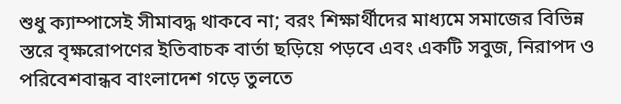শুধু ক্যাম্পাসেই সীমাবদ্ধ থাকবে না; বরং শিক্ষার্থীদের মাধ্যমে সমাজের বিভিন্ন স্তরে বৃক্ষরোপণের ইতিবাচক বার্তা ছড়িয়ে পড়বে এবং একটি সবুজ, নিরাপদ ও পরিবেশবান্ধব বাংলাদেশ গড়ে তুলতে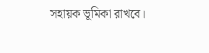সহায়ক ভূমিকা রাখবে।